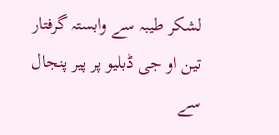لشکر طیبہ سے وابستہ گرفتار تین او جی ڈبلیو پر پیر پنجال سے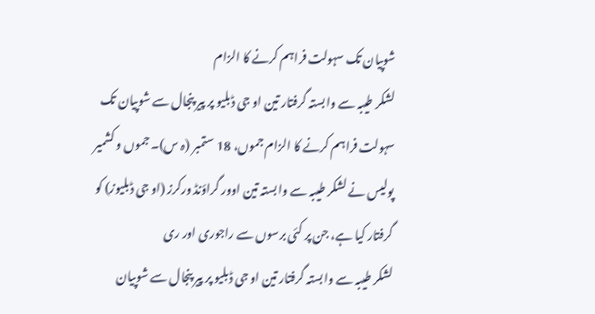شوپیان تک سہولت فراہم کرنے کا الزام
لشکر طیبہ سے وابستہ گرفتار تین او جی ڈبلیو پر پیر پنجال سے شوپیان تک سہولت فراہم کرنے کا الزام جموں، 18 ستمبر (ہ س)۔ جموں و کشمیر پولیس نے لشکر طیبہ سے وابستہ تین اوور گراؤنڈ ورکرز (او جی ڈبلیوز) کو گرفتار کیا ہے، جن پر کئی برسوں سے راجوری اور ری
لشکر طیبہ سے وابستہ گرفتار تین او جی ڈبلیو پر پیر پنجال سے شوپیان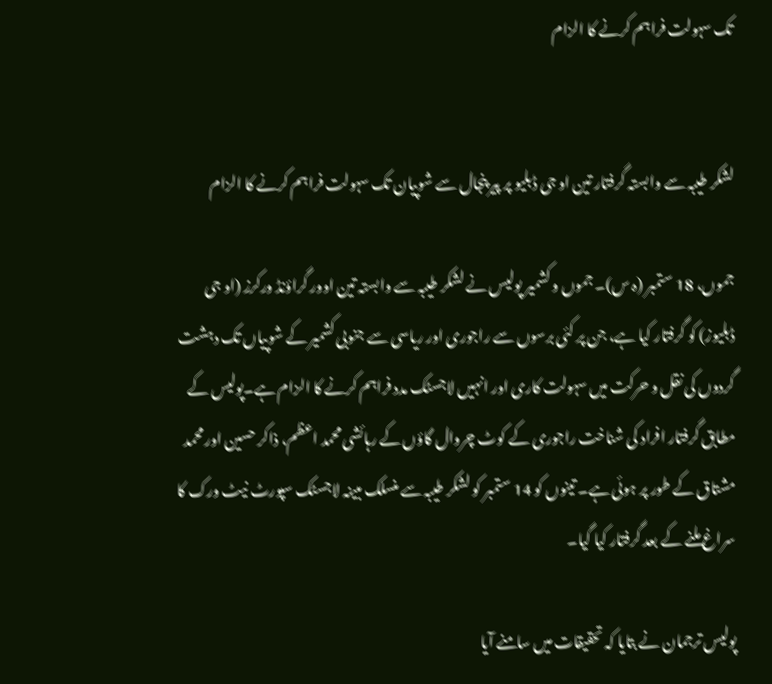تک سہولت فراہم کرنے کا الزام


لشکر طیبہ سے وابستہ گرفتار تین او جی ڈبلیو پر پیر پنجال سے شوپیان تک سہولت فراہم کرنے کا الزام

جموں، 18 ستمبر (ہ س)۔ جموں و کشمیر پولیس نے لشکر طیبہ سے وابستہ تین اوور گراؤنڈ ورکرز (او جی ڈبلیوز) کو گرفتار کیا ہے، جن پر کئی برسوں سے راجوری اور ریاسی سے جنوبی کشمیر کے شوپیاں تک دہشت گردوں کی نقل و حرکت میں سہولت کاری اور انہیں لاجسٹک مدد فراہم کرنے کا الزام ہے۔پولیس کے مطابق گرفتار افراد کی شناخت راجوری کے کوٹ چروال گاؤں کے رہائشی محمد اعظم، ذاکر حسین اور محمد مشتاق کے طور پر ہوئی ہے۔ تینوں کو 14 ستمبر کو لشکر طیبہ سے منسلک مبینہ لاجسٹک سپورٹ نیٹ ورک کا سراغ ملنے کے بعد گرفتار کیا گیا۔

پولیس ترجمان نے بتایا کہ تحقیقات میں سامنے آیا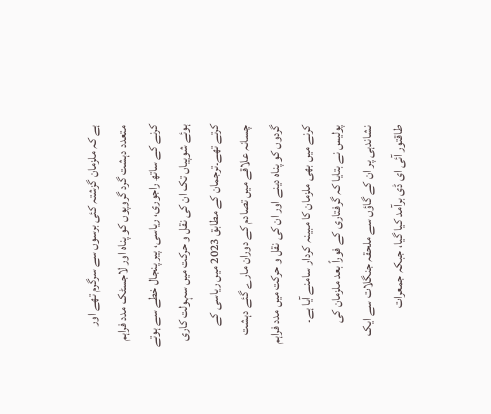ہے کہ ملزمان گزشتہ کئی برسوں سے سرگرم تھے اور متعدد دہشت گرد گروپوں کو پناہ اور لاجسٹک مدد فراہم کرنے کے ساتھ راجوری، ریاسی، پیر پنجال خطے سے ہوتے ہوئے شوپیاں تک ان کی نقل و حرکت میں سہولت کاری کرتے تھے۔ترجمان کے مطابق 2023 میں ریاسی کے چسانہ علاقے میں تصادم کے دوران مارے گئے دہشت گردوں کو پناہ دینے اور ان کی نقل و حرکت میں مدد فراہم کرنے میں بھی ملزمان کا مبینہ کردار سامنے آیا ہے۔ پولیس نے بتایا کہ گرفتاری کے فوراً بعد ملزمان کی نشاندہی پر ان کے گاؤں سے ملحقہ جنگلات سے ایک طاقتور آئی ای ڈی برآمد کیا گیا، جبکہ جمعرات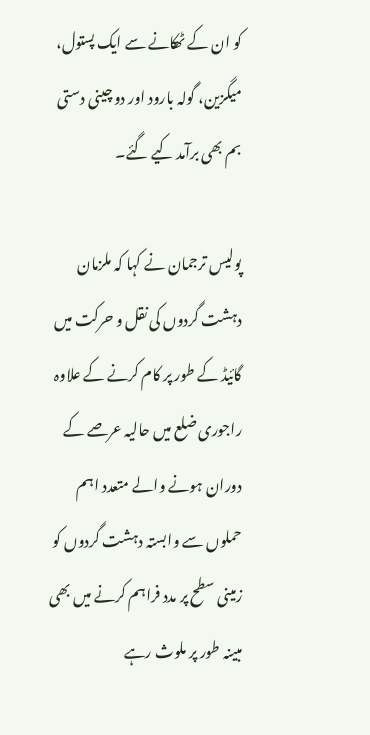کو ان کے ٹھکانے سے ایک پستول، میگزین، گولہ بارود اور دو چینی دستی بم بھی برآمد کیے گئے۔

پولیس ترجمان نے کہا کہ ملزمان دہشت گردوں کی نقل و حرکت میں گائیڈ کے طور پر کام کرنے کے علاوہ راجوری ضلع میں حالیہ عرصے کے دوران ہونے والے متعدد اہم حملوں سے وابستہ دہشت گردوں کو زمینی سطح پر مدد فراہم کرنے میں بھی مبینہ طور پر ملوث رہے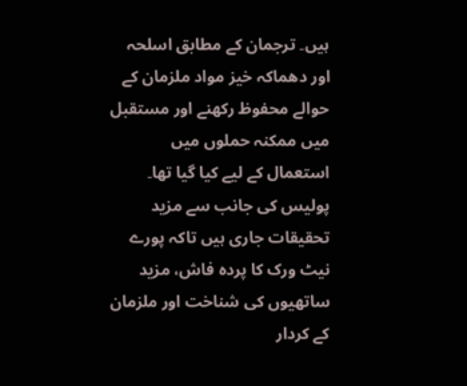ہیں۔ ترجمان کے مطابق اسلحہ اور دھماکہ خیز مواد ملزمان کے حوالے محفوظ رکھنے اور مستقبل میں ممکنہ حملوں میں استعمال کے لیے کیا گیا تھا۔ پولیس کی جانب سے مزید تحقیقات جاری ہیں تاکہ پورے نیٹ ورک کا پردہ فاش، مزید ساتھیوں کی شناخت اور ملزمان کے کردار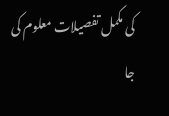کی مکمل تفصیلات معلوم کی جا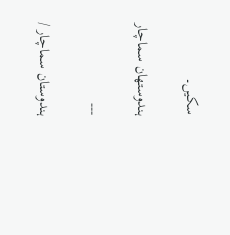سکیں۔

ہندوستھان سماچار

---

ہندوستان سماچار /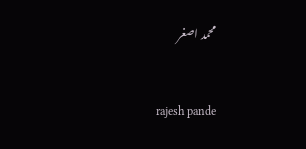محمد اصغر


 rajesh pande